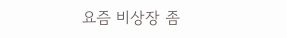요즘 비상장 좀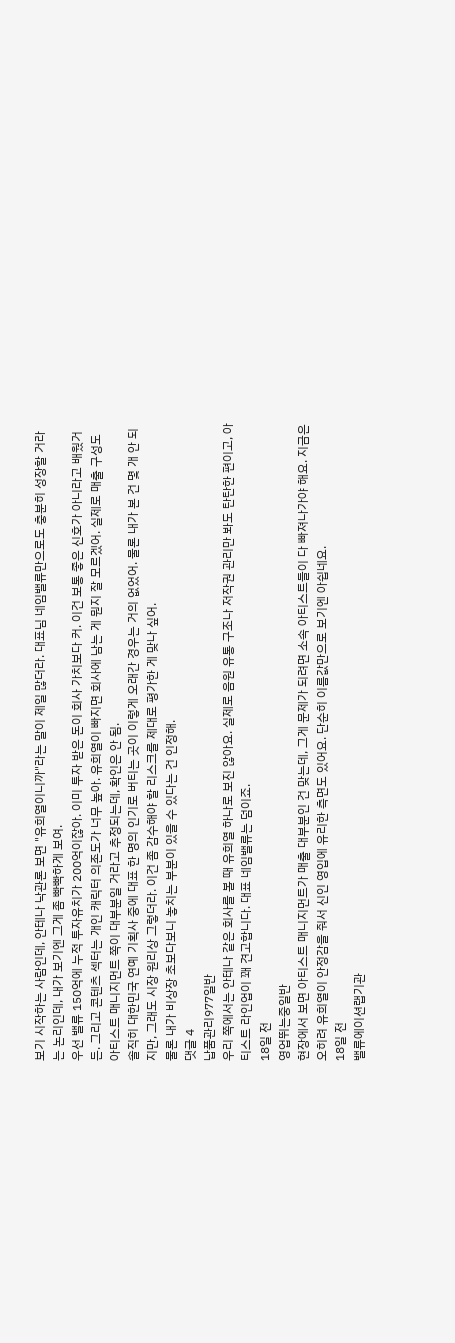보기 시작하는 사람인데, 안테나 낙관론 보면 "유희열이니까"라는 말이 제일 많더라. 대표님 네임밸류만으로도 충분히 성장할 거라는 논리인데, 내가 보기엔 그게 좀 빡빡하게 보여.
우선 밸류 150억에 누적 투자유치가 200억이잖아. 이미 투자 받은 돈이 회사 가치보다 커. 이건 보통 좋은 신호가 아니라고 배웠거든. 그리고 콘텐츠 섹터는 개인 캐릭터 의존도가 너무 높아. 유희열이 빠지면 회사에 남는 게 뭔지 잘 모르겠어. 실제로 매출 구성도 아티스트 매니지먼트 쪽이 대부분일 거라고 추정되는데, 확인은 안 됨.
솔직히 대한민국 연예 기획사 중에 대표 한 명의 인기로 버티는 곳이 이렇게 오래간 경우는 거의 없었어. 물론 내가 본 건 몇 개 안 되지만, 그래도 시장 원리상 그렇더라. 이건 좀 감수해야 할 리스크를 제대로 평가한 게 맞나 싶어.
물론 내가 비상장 초보다보니 놓치는 부분이 있을 수 있다는 건 인정해.
댓글 4
납품관리977일반
우리 쪽에서는 안테나 같은 회사를 볼 때 유희열 하나로 보진 않아요. 실제로 음원 유통 구조나 저작권 관리만 봐도 탄탄한 편이고, 아티스트 라인업이 꽤 견고합니다. 대표 네임밸류는 덤이죠.
18일 전
영업뛰는중일반
현장에서 보면 아티스트 매니지먼트가 매출 대부분인 건 맞는데, 그게 문제가 되려면 소속 아티스트들이 다 빠져나가야 해요. 지금은 오히려 유희열이 안정감을 줘서 신인 영입에 유리한 측면도 있어요. 단순히 이름값만으로 보기엔 아쉽네요.
18일 전
밸류에이션랩기관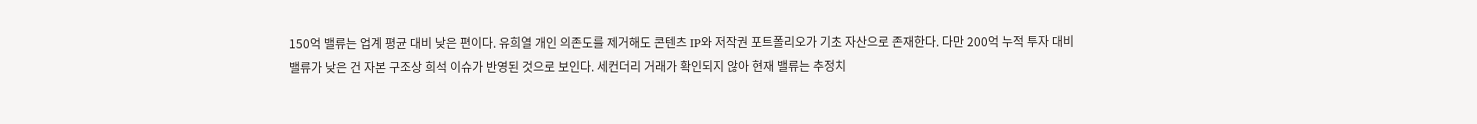150억 밸류는 업계 평균 대비 낮은 편이다. 유희열 개인 의존도를 제거해도 콘텐츠 IP와 저작권 포트폴리오가 기초 자산으로 존재한다. 다만 200억 누적 투자 대비 밸류가 낮은 건 자본 구조상 희석 이슈가 반영된 것으로 보인다. 세컨더리 거래가 확인되지 않아 현재 밸류는 추정치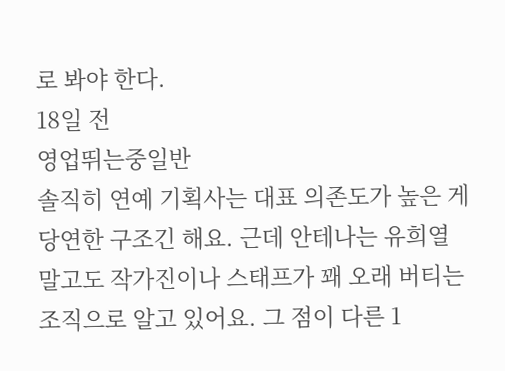로 봐야 한다.
18일 전
영업뛰는중일반
솔직히 연예 기획사는 대표 의존도가 높은 게 당연한 구조긴 해요. 근데 안테나는 유희열 말고도 작가진이나 스태프가 꽤 오래 버티는 조직으로 알고 있어요. 그 점이 다른 1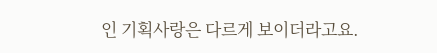인 기획사랑은 다르게 보이더라고요.